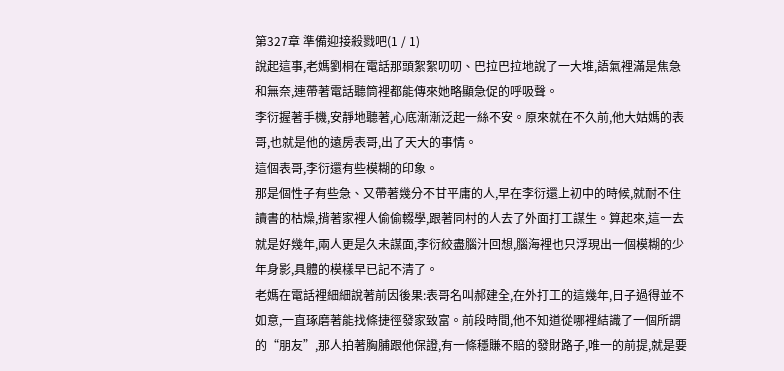第327章 準備迎接殺戮吧(1 / 1)
說起這事,老媽劉桐在電話那頭絮絮叨叨、巴拉巴拉地說了一大堆,語氣裡滿是焦急和無奈,連帶著電話聽筒裡都能傳來她略顯急促的呼吸聲。
李衍握著手機,安靜地聽著,心底漸漸泛起一絲不安。原來就在不久前,他大姑媽的表哥,也就是他的遠房表哥,出了天大的事情。
這個表哥,李衍還有些模糊的印象。
那是個性子有些急、又帶著幾分不甘平庸的人,早在李衍還上初中的時候,就耐不住讀書的枯燥,揹著家裡人偷偷輟學,跟著同村的人去了外面打工謀生。算起來,這一去就是好幾年,兩人更是久未謀面,李衍絞盡腦汁回想,腦海裡也只浮現出一個模糊的少年身影,具體的模樣早已記不清了。
老媽在電話裡細細說著前因後果:表哥名叫郝建全,在外打工的這幾年,日子過得並不如意,一直琢磨著能找條捷徑發家致富。前段時間,他不知道從哪裡結識了一個所謂的“朋友”,那人拍著胸脯跟他保證,有一條穩賺不賠的發財路子,唯一的前提,就是要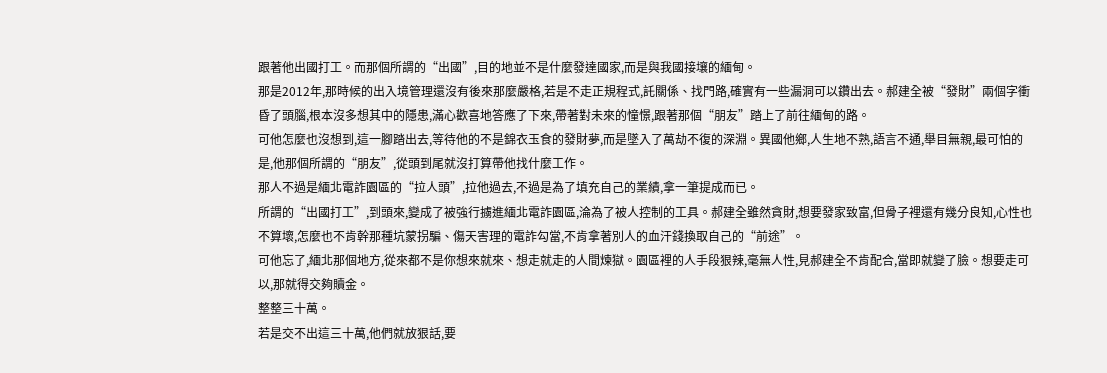跟著他出國打工。而那個所謂的“出國”,目的地並不是什麼發達國家,而是與我國接壤的緬甸。
那是2012年,那時候的出入境管理還沒有後來那麼嚴格,若是不走正規程式,託關係、找門路,確實有一些漏洞可以鑽出去。郝建全被“發財”兩個字衝昏了頭腦,根本沒多想其中的隱患,滿心歡喜地答應了下來,帶著對未來的憧憬,跟著那個“朋友”踏上了前往緬甸的路。
可他怎麼也沒想到,這一腳踏出去,等待他的不是錦衣玉食的發財夢,而是墜入了萬劫不復的深淵。異國他鄉,人生地不熟,語言不通,舉目無親,最可怕的是,他那個所謂的“朋友”,從頭到尾就沒打算帶他找什麼工作。
那人不過是緬北電詐園區的“拉人頭”,拉他過去,不過是為了填充自己的業績,拿一筆提成而已。
所謂的“出國打工”,到頭來,變成了被強行擄進緬北電詐園區,淪為了被人控制的工具。郝建全雖然貪財,想要發家致富,但骨子裡還有幾分良知,心性也不算壞,怎麼也不肯幹那種坑蒙拐騙、傷天害理的電詐勾當,不肯拿著別人的血汗錢換取自己的“前途”。
可他忘了,緬北那個地方,從來都不是你想來就來、想走就走的人間煉獄。園區裡的人手段狠辣,毫無人性,見郝建全不肯配合,當即就變了臉。想要走可以,那就得交夠贖金。
整整三十萬。
若是交不出這三十萬,他們就放狠話,要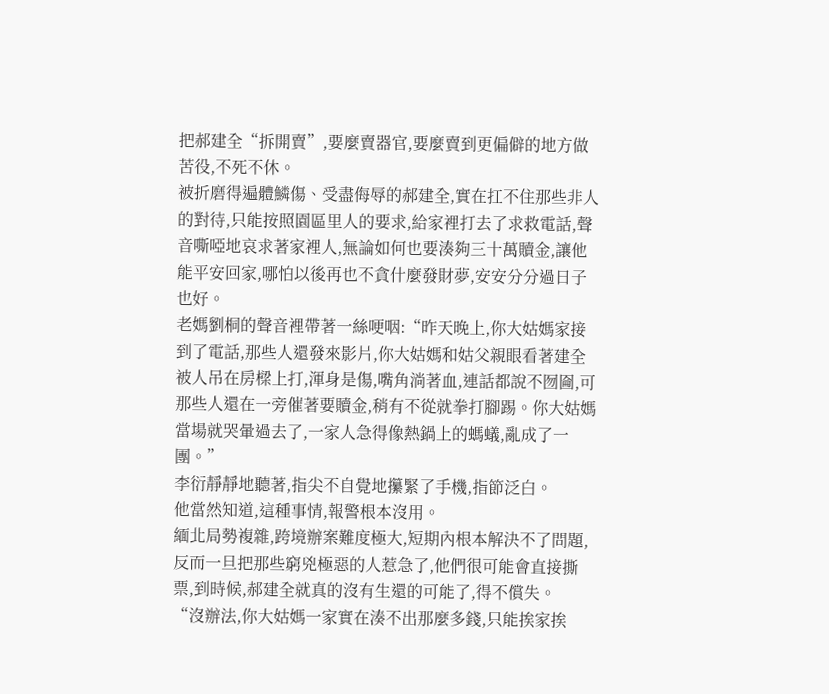把郝建全“拆開賣”,要麼賣器官,要麼賣到更偏僻的地方做苦役,不死不休。
被折磨得遍體鱗傷、受盡侮辱的郝建全,實在扛不住那些非人的對待,只能按照園區里人的要求,給家裡打去了求救電話,聲音嘶啞地哀求著家裡人,無論如何也要湊夠三十萬贖金,讓他能平安回家,哪怕以後再也不貪什麼發財夢,安安分分過日子也好。
老媽劉桐的聲音裡帶著一絲哽咽:“昨天晚上,你大姑媽家接到了電話,那些人還發來影片,你大姑媽和姑父親眼看著建全被人吊在房樑上打,渾身是傷,嘴角淌著血,連話都說不囫圇,可那些人還在一旁催著要贖金,稍有不從就拳打腳踢。你大姑媽當場就哭暈過去了,一家人急得像熱鍋上的螞蟻,亂成了一團。”
李衍靜靜地聽著,指尖不自覺地攥緊了手機,指節泛白。
他當然知道,這種事情,報警根本沒用。
緬北局勢複雜,跨境辦案難度極大,短期內根本解決不了問題,反而一旦把那些窮兇極惡的人惹急了,他們很可能會直接撕票,到時候,郝建全就真的沒有生還的可能了,得不償失。
“沒辦法,你大姑媽一家實在湊不出那麼多錢,只能挨家挨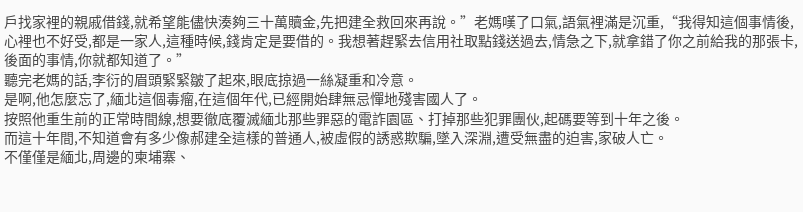戶找家裡的親戚借錢,就希望能儘快湊夠三十萬贖金,先把建全救回來再說。”老媽嘆了口氣,語氣裡滿是沉重,“我得知這個事情後,心裡也不好受,都是一家人,這種時候,錢肯定是要借的。我想著趕緊去信用社取點錢送過去,情急之下,就拿錯了你之前給我的那張卡,後面的事情,你就都知道了。”
聽完老媽的話,李衍的眉頭緊緊皺了起來,眼底掠過一絲凝重和冷意。
是啊,他怎麼忘了,緬北這個毒瘤,在這個年代,已經開始肆無忌憚地殘害國人了。
按照他重生前的正常時間線,想要徹底覆滅緬北那些罪惡的電詐園區、打掉那些犯罪團伙,起碼要等到十年之後。
而這十年間,不知道會有多少像郝建全這樣的普通人,被虛假的誘惑欺騙,墜入深淵,遭受無盡的迫害,家破人亡。
不僅僅是緬北,周邊的柬埔寨、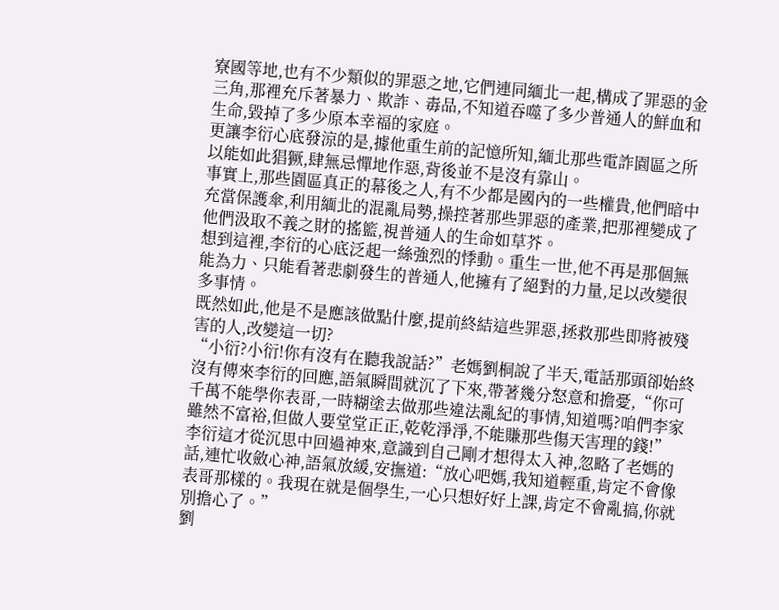寮國等地,也有不少類似的罪惡之地,它們連同緬北一起,構成了罪惡的金三角,那裡充斥著暴力、欺詐、毒品,不知道吞噬了多少普通人的鮮血和生命,毀掉了多少原本幸福的家庭。
更讓李衍心底發涼的是,據他重生前的記憶所知,緬北那些電詐園區之所以能如此猖獗,肆無忌憚地作惡,背後並不是沒有靠山。
事實上,那些園區真正的幕後之人,有不少都是國內的一些權貴,他們暗中充當保護傘,利用緬北的混亂局勢,操控著那些罪惡的產業,把那裡變成了他們汲取不義之財的搖籃,視普通人的生命如草芥。
想到這裡,李衍的心底泛起一絲強烈的悸動。重生一世,他不再是那個無能為力、只能看著悲劇發生的普通人,他擁有了絕對的力量,足以改變很多事情。
既然如此,他是不是應該做點什麼,提前終結這些罪惡,拯救那些即將被殘害的人,改變這一切?
“小衍?小衍!你有沒有在聽我說話?”老媽劉桐說了半天,電話那頭卻始終沒有傳來李衍的回應,語氣瞬間就沉了下來,帶著幾分怒意和擔憂,“你可千萬不能學你表哥,一時糊塗去做那些違法亂紀的事情,知道嗎?咱們李家雖然不富裕,但做人要堂堂正正,乾乾淨淨,不能賺那些傷天害理的錢!”
李衍這才從沉思中回過神來,意識到自己剛才想得太入神,忽略了老媽的話,連忙收斂心神,語氣放緩,安撫道:“放心吧媽,我知道輕重,肯定不會像表哥那樣的。我現在就是個學生,一心只想好好上課,肯定不會亂搞,你就別擔心了。”
劉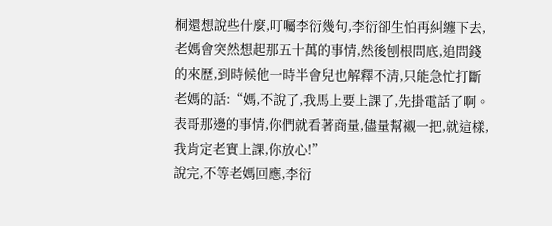桐還想說些什麼,叮囑李衍幾句,李衍卻生怕再糾纏下去,老媽會突然想起那五十萬的事情,然後刨根問底,追問錢的來歷,到時候他一時半會兒也解釋不清,只能急忙打斷老媽的話:“媽,不說了,我馬上要上課了,先掛電話了啊。表哥那邊的事情,你們就看著商量,儘量幫襯一把,就這樣,我肯定老實上課,你放心!”
說完,不等老媽回應,李衍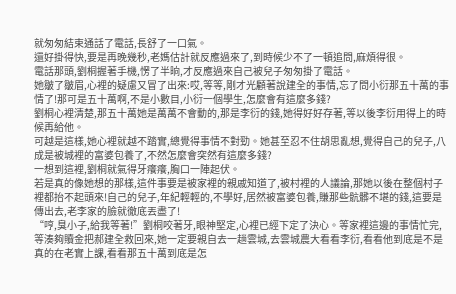就匆匆結束通話了電話,長舒了一口氣。
還好掛得快,要是再晚幾秒,老媽估計就反應過來了,到時候少不了一頓追問,麻煩得很。
電話那頭,劉桐握著手機,愣了半晌,才反應過來自己被兒子匆匆掛了電話。
她皺了皺眉,心裡的疑慮又冒了出來:哎,等等,剛才光顧著說建全的事情,忘了問小衍那五十萬的事情了!那可是五十萬啊,不是小數目,小衍一個學生,怎麼會有這麼多錢?
劉桐心裡清楚,那五十萬她是萬萬不會動的,那是李衍的錢,她得好好存著,等以後李衍用得上的時候再給他。
可越是這樣,她心裡就越不踏實,總覺得事情不對勁。她甚至忍不住胡思亂想,覺得自己的兒子,八成是被城裡的富婆包養了,不然怎麼會突然有這麼多錢?
一想到這裡,劉桐就氣得牙癢癢,胸口一陣起伏。
若是真的像她想的那樣,這件事要是被家裡的親戚知道了,被村裡的人議論,那她以後在整個村子裡都抬不起頭來!自己的兒子,年紀輕輕的,不學好,居然被富婆包養,賺那些骯髒不堪的錢,這要是傳出去,老李家的臉就徹底丟盡了!
“哼,臭小子,給我等著!”劉桐咬著牙,眼神堅定,心裡已經下定了決心。等家裡這邊的事情忙完,等湊夠贖金把郝建全救回來,她一定要親自去一趟雲城,去雲城農大看看李衍,看看他到底是不是真的在老實上課,看看那五十萬到底是怎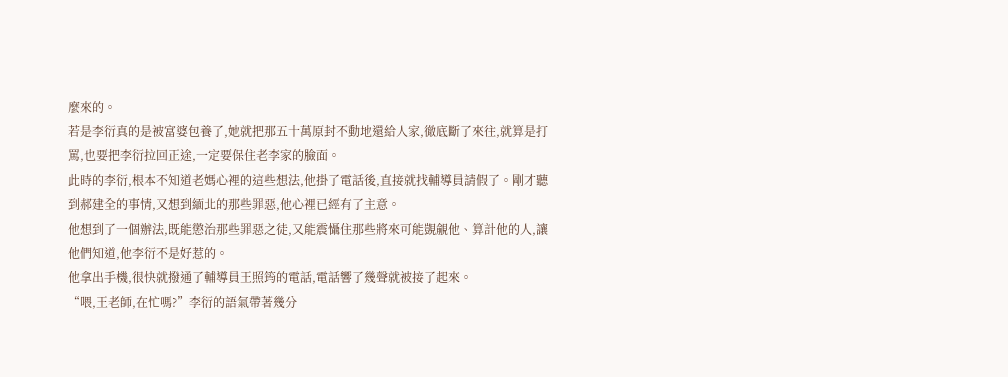麼來的。
若是李衍真的是被富婆包養了,她就把那五十萬原封不動地還給人家,徹底斷了來往,就算是打罵,也要把李衍拉回正途,一定要保住老李家的臉面。
此時的李衍,根本不知道老媽心裡的這些想法,他掛了電話後,直接就找輔導員請假了。剛才聽到郝建全的事情,又想到緬北的那些罪惡,他心裡已經有了主意。
他想到了一個辦法,既能懲治那些罪惡之徒,又能震懾住那些將來可能覬覦他、算計他的人,讓他們知道,他李衍不是好惹的。
他拿出手機,很快就撥通了輔導員王照筠的電話,電話響了幾聲就被接了起來。
“喂,王老師,在忙嗎?”李衍的語氣帶著幾分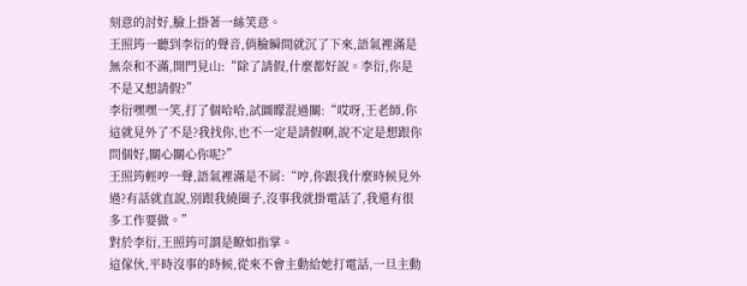刻意的討好,臉上掛著一絲笑意。
王照筠一聽到李衍的聲音,俏臉瞬間就沉了下來,語氣裡滿是無奈和不滿,開門見山:“除了請假,什麼都好說。李衍,你是不是又想請假?”
李衍嘿嘿一笑,打了個哈哈,試圖矇混過關:“哎呀,王老師,你這就見外了不是?我找你,也不一定是請假啊,說不定是想跟你問個好,關心關心你呢?”
王照筠輕哼一聲,語氣裡滿是不屑:“哼,你跟我什麼時候見外過?有話就直說,別跟我繞圈子,沒事我就掛電話了,我還有很多工作要做。”
對於李衍,王照筠可謂是瞭如指掌。
這傢伙,平時沒事的時候,從來不會主動給她打電話,一旦主動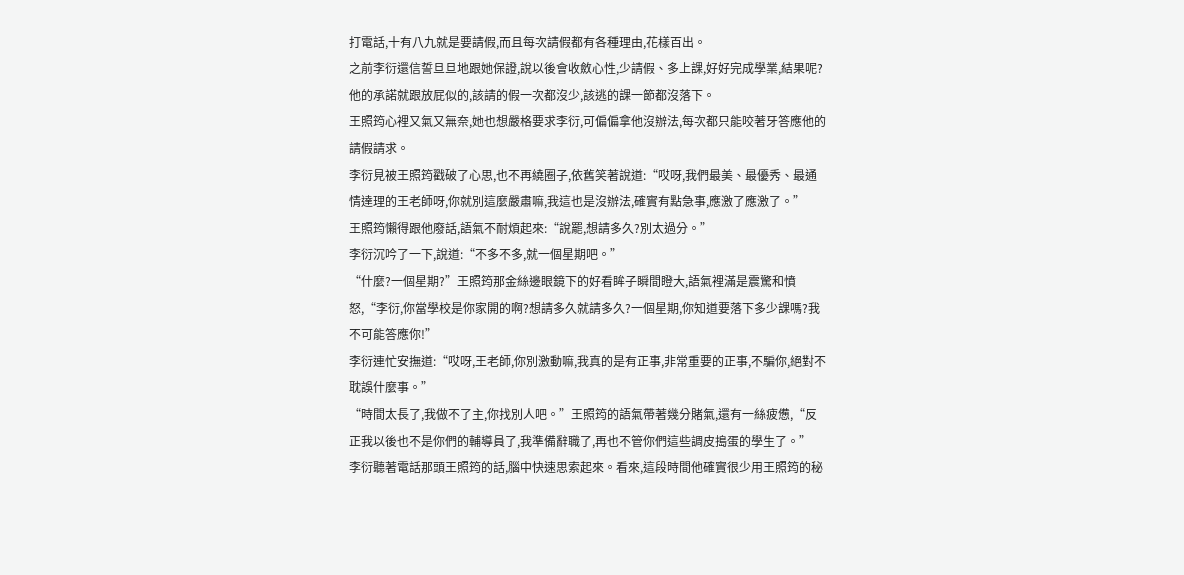打電話,十有八九就是要請假,而且每次請假都有各種理由,花樣百出。
之前李衍還信誓旦旦地跟她保證,說以後會收斂心性,少請假、多上課,好好完成學業,結果呢?
他的承諾就跟放屁似的,該請的假一次都沒少,該逃的課一節都沒落下。
王照筠心裡又氣又無奈,她也想嚴格要求李衍,可偏偏拿他沒辦法,每次都只能咬著牙答應他的請假請求。
李衍見被王照筠戳破了心思,也不再繞圈子,依舊笑著說道:“哎呀,我們最美、最優秀、最通情達理的王老師呀,你就別這麼嚴肅嘛,我這也是沒辦法,確實有點急事,應激了應激了。”
王照筠懶得跟他廢話,語氣不耐煩起來:“說罷,想請多久?別太過分。”
李衍沉吟了一下,說道:“不多不多,就一個星期吧。”
“什麼?一個星期?”王照筠那金絲邊眼鏡下的好看眸子瞬間瞪大,語氣裡滿是震驚和憤怒,“李衍,你當學校是你家開的啊?想請多久就請多久?一個星期,你知道要落下多少課嗎?我不可能答應你!”
李衍連忙安撫道:“哎呀,王老師,你別激動嘛,我真的是有正事,非常重要的正事,不騙你,絕對不耽誤什麼事。”
“時間太長了,我做不了主,你找別人吧。”王照筠的語氣帶著幾分賭氣,還有一絲疲憊,“反正我以後也不是你們的輔導員了,我準備辭職了,再也不管你們這些調皮搗蛋的學生了。”
李衍聽著電話那頭王照筠的話,腦中快速思索起來。看來,這段時間他確實很少用王照筠的秘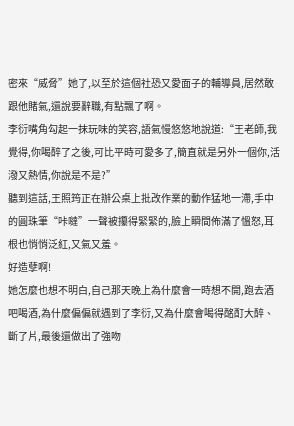密來“威脅”她了,以至於這個社恐又愛面子的輔導員,居然敢跟他賭氣,還說要辭職,有點飄了啊。
李衍嘴角勾起一抹玩味的笑容,語氣慢悠悠地說道:“王老師,我覺得,你喝醉了之後,可比平時可愛多了,簡直就是另外一個你,活潑又熱情,你說是不是?”
聽到這話,王照筠正在辦公桌上批改作業的動作猛地一滯,手中的圓珠筆“咔噠”一聲被攥得緊緊的,臉上瞬間佈滿了慍怒,耳根也悄悄泛紅,又氣又羞。
好造孽啊!
她怎麼也想不明白,自己那天晚上為什麼會一時想不開,跑去酒吧喝酒,為什麼偏偏就遇到了李衍,又為什麼會喝得酩酊大醉、斷了片,最後還做出了強吻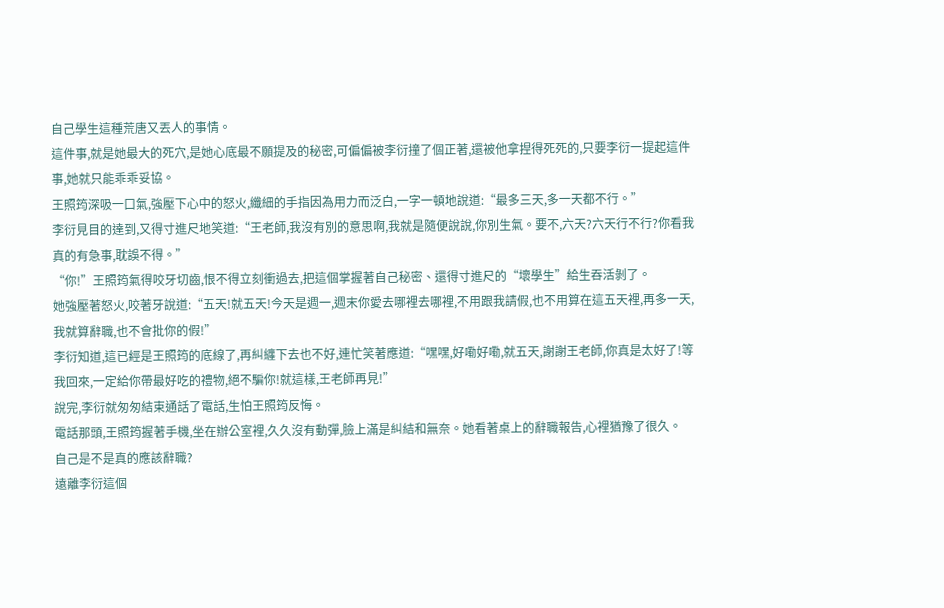自己學生這種荒唐又丟人的事情。
這件事,就是她最大的死穴,是她心底最不願提及的秘密,可偏偏被李衍撞了個正著,還被他拿捏得死死的,只要李衍一提起這件事,她就只能乖乖妥協。
王照筠深吸一口氣,強壓下心中的怒火,纖細的手指因為用力而泛白,一字一頓地說道:“最多三天,多一天都不行。”
李衍見目的達到,又得寸進尺地笑道:“王老師,我沒有別的意思啊,我就是隨便說說,你別生氣。要不,六天?六天行不行?你看我真的有急事,耽誤不得。”
“你!”王照筠氣得咬牙切齒,恨不得立刻衝過去,把這個掌握著自己秘密、還得寸進尺的“壞學生”給生吞活剝了。
她強壓著怒火,咬著牙說道:“五天!就五天!今天是週一,週末你愛去哪裡去哪裡,不用跟我請假,也不用算在這五天裡,再多一天,我就算辭職,也不會批你的假!”
李衍知道,這已經是王照筠的底線了,再糾纏下去也不好,連忙笑著應道:“嘿嘿,好嘞好嘞,就五天,謝謝王老師,你真是太好了!等我回來,一定給你帶最好吃的禮物,絕不騙你!就這樣,王老師再見!”
說完,李衍就匆匆結束通話了電話,生怕王照筠反悔。
電話那頭,王照筠握著手機,坐在辦公室裡,久久沒有動彈,臉上滿是糾結和無奈。她看著桌上的辭職報告,心裡猶豫了很久。
自己是不是真的應該辭職?
遠離李衍這個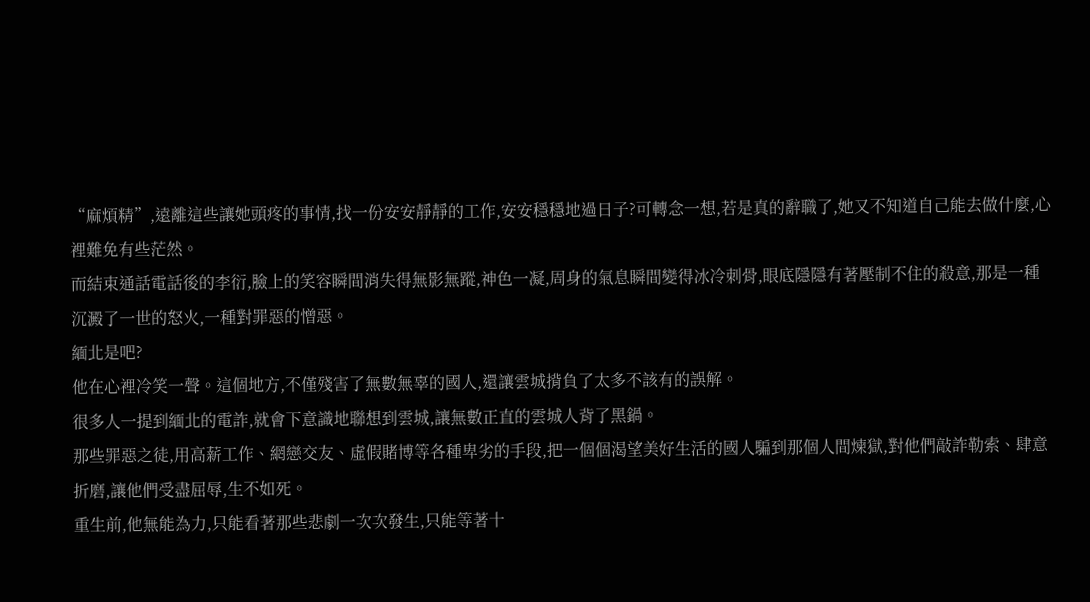“麻煩精”,遠離這些讓她頭疼的事情,找一份安安靜靜的工作,安安穩穩地過日子?可轉念一想,若是真的辭職了,她又不知道自己能去做什麼,心裡難免有些茫然。
而結束通話電話後的李衍,臉上的笑容瞬間消失得無影無蹤,神色一凝,周身的氣息瞬間變得冰冷刺骨,眼底隱隱有著壓制不住的殺意,那是一種沉澱了一世的怒火,一種對罪惡的憎惡。
緬北是吧?
他在心裡冷笑一聲。這個地方,不僅殘害了無數無辜的國人,還讓雲城揹負了太多不該有的誤解。
很多人一提到緬北的電詐,就會下意識地聯想到雲城,讓無數正直的雲城人背了黑鍋。
那些罪惡之徒,用高薪工作、網戀交友、虛假賭博等各種卑劣的手段,把一個個渴望美好生活的國人騙到那個人間煉獄,對他們敲詐勒索、肆意折磨,讓他們受盡屈辱,生不如死。
重生前,他無能為力,只能看著那些悲劇一次次發生,只能等著十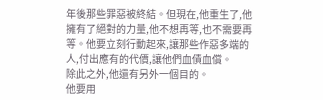年後那些罪惡被終結。但現在,他重生了,他擁有了絕對的力量,他不想再等,也不需要再等。他要立刻行動起來,讓那些作惡多端的人,付出應有的代價,讓他們血債血償。
除此之外,他還有另外一個目的。
他要用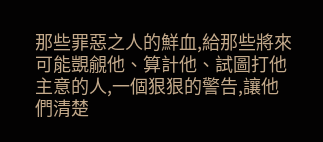那些罪惡之人的鮮血,給那些將來可能覬覦他、算計他、試圖打他主意的人,一個狠狠的警告,讓他們清楚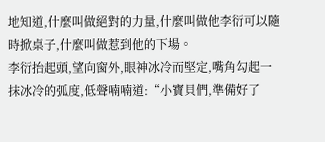地知道,什麼叫做絕對的力量,什麼叫做他李衍可以隨時掀桌子,什麼叫做惹到他的下場。
李衍抬起頭,望向窗外,眼神冰冷而堅定,嘴角勾起一抹冰冷的弧度,低聲喃喃道:“小寶貝們,準備好了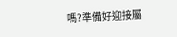嗎?準備好迎接屬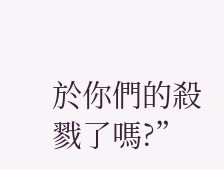於你們的殺戮了嗎?”